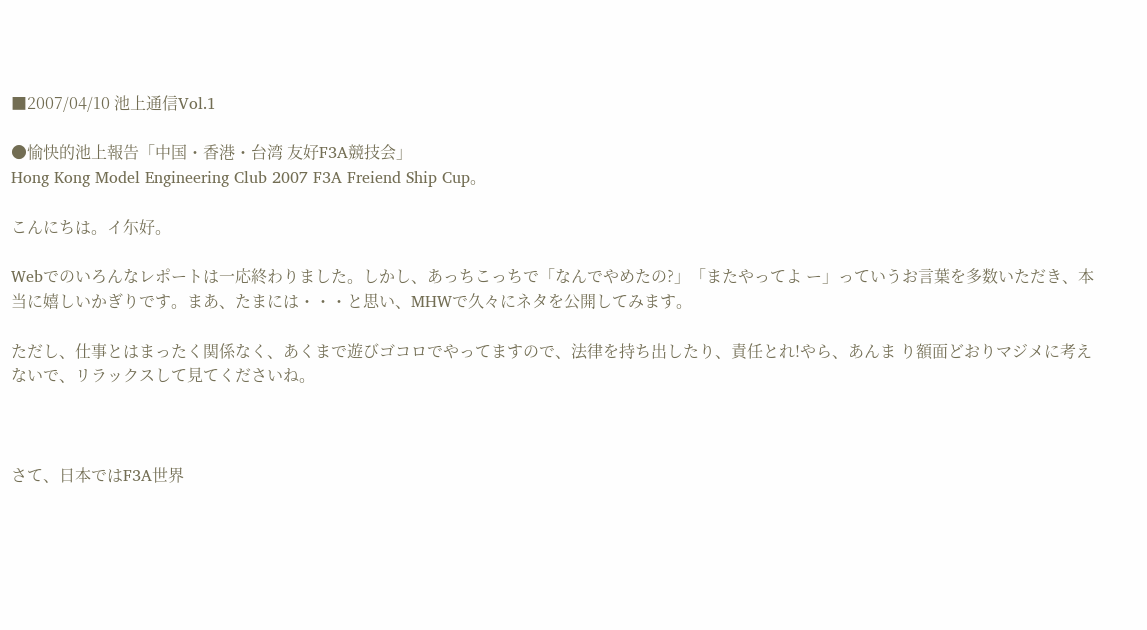■2007/04/10 池上通信Vol.1

●愉快的池上報告「中国・香港・台湾 友好F3A競技会」
Hong Kong Model Engineering Club 2007 F3A Freiend Ship Cup。

こんにちは。イ尓好。

Webでのいろんなレポートは一応終わりました。しかし、あっちこっちで「なんでやめたの?」「またやってよ ー」っていうお言葉を多数いただき、本当に嬉しいかぎりです。まあ、たまには・・・と思い、MHWで久々にネタを公開してみます。

ただし、仕事とはまったく関係なく、あくまで遊びゴコロでやってますので、法律を持ち出したり、責任とれ!やら、あんま り額面どおりマジメに考えないで、リラックスして見てくださいね。



さて、日本ではF3A世界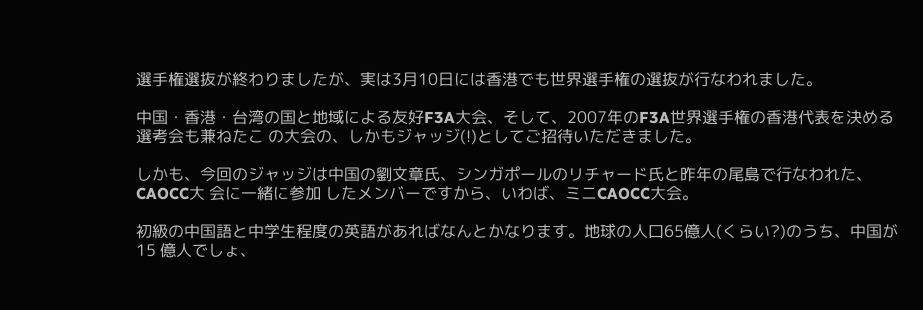選手権選抜が終わりましたが、実は3月10日には香港でも世界選手権の選抜が行なわれました。

中国・香港・台湾の国と地域による友好F3A大会、そして、2007年のF3A世界選手権の香港代表を決める選考会も兼ねたこ の大会の、しかもジャッジ(!)としてご招待いただきました。

しかも、今回のジャッジは中国の劉文章氏、シンガポールのリチャード氏と昨年の尾島で行なわれた、CAOCC大 会に一緒に参加 したメンバーですから、いわば、ミニCAOCC大会。

初級の中国語と中学生程度の英語があればなんとかなります。地球の人口65億人(くらい?)のうち、中国が15 億人でしょ、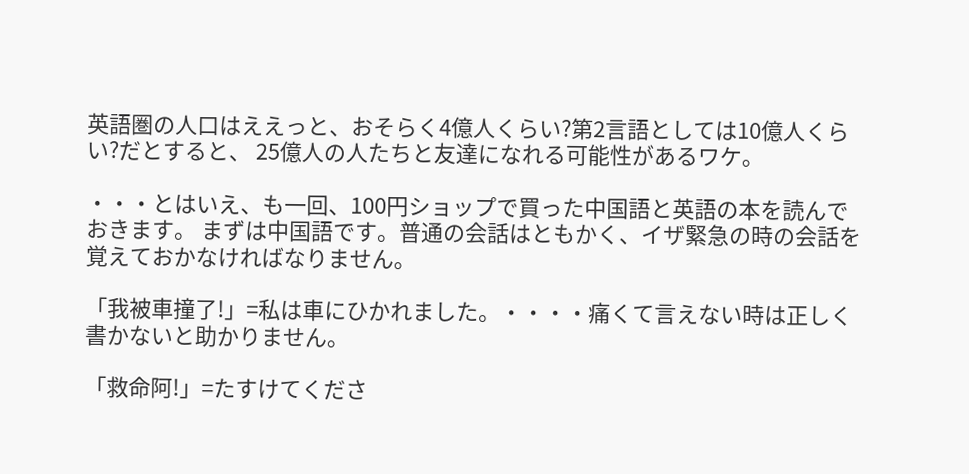英語圏の人口はええっと、おそらく4億人くらい?第2言語としては10億人くらい?だとすると、 25億人の人たちと友達になれる可能性があるワケ。

・・・とはいえ、も一回、100円ショップで買った中国語と英語の本を読んでおきます。 まずは中国語です。普通の会話はともかく、イザ緊急の時の会話を覚えておかなければなりません。

「我被車撞了!」=私は車にひかれました。・・・・痛くて言えない時は正しく書かないと助かりません。

「救命阿!」=たすけてくださ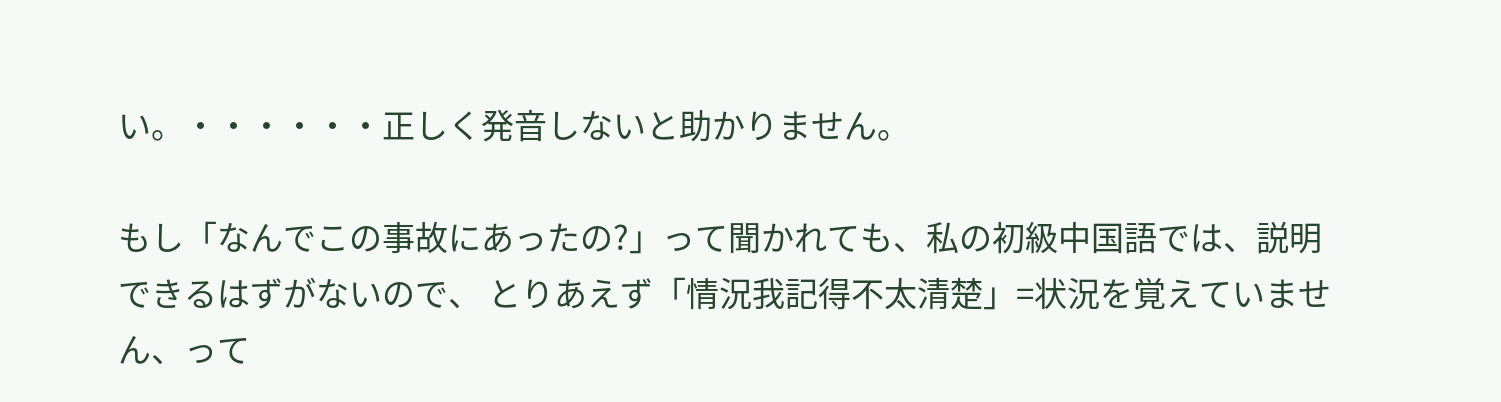い。・・・・・・正しく発音しないと助かりません。

もし「なんでこの事故にあったの?」って聞かれても、私の初級中国語では、説明できるはずがないので、 とりあえず「情況我記得不太清楚」=状況を覚えていません、って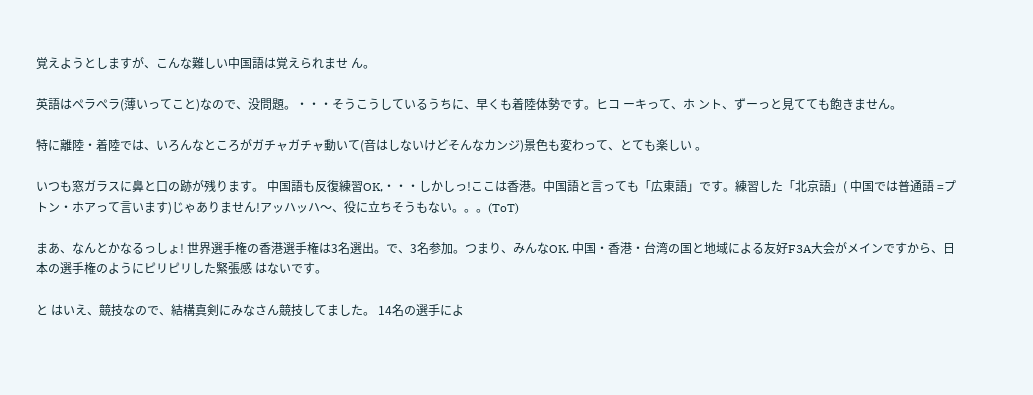覚えようとしますが、こんな難しい中国語は覚えられませ ん。

英語はペラペラ(薄いってこと)なので、没問題。・・・そうこうしているうちに、早くも着陸体勢です。ヒコ ーキって、ホ ント、ずーっと見てても飽きません。

特に離陸・着陸では、いろんなところがガチャガチャ動いて(音はしないけどそんなカンジ)景色も変わって、とても楽しい 。

いつも窓ガラスに鼻と口の跡が残ります。 中国語も反復練習OK,・・・しかしっ!ここは香港。中国語と言っても「広東語」です。練習した「北京語」( 中国では普通語 =プトン・ホアって言います)じゃありません!アッハッハ〜、役に立ちそうもない。。。(ToT)

まあ、なんとかなるっしょ! 世界選手権の香港選手権は3名選出。で、3名参加。つまり、みんなOK. 中国・香港・台湾の国と地域による友好F3A大会がメインですから、日本の選手権のようにピリピリした緊張感 はないです。

と はいえ、競技なので、結構真剣にみなさん競技してました。 14名の選手によ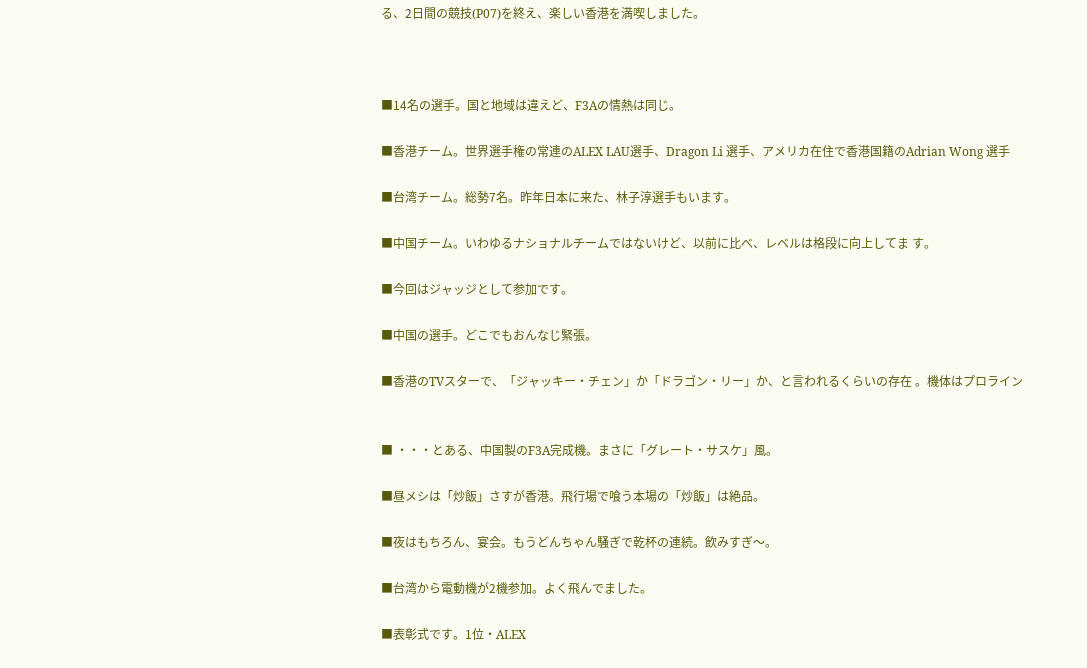る、2日間の競技(P07)を終え、楽しい香港を満喫しました。



■14名の選手。国と地域は違えど、F3Aの情熱は同じ。

■香港チーム。世界選手権の常連のALEX LAU選手、Dragon Li 選手、アメリカ在住で香港国籍のAdrian Wong 選手

■台湾チーム。総勢7名。昨年日本に来た、林子淳選手もいます。

■中国チーム。いわゆるナショナルチームではないけど、以前に比べ、レベルは格段に向上してま す。

■今回はジャッジとして参加です。

■中国の選手。どこでもおんなじ緊張。

■香港のTVスターで、「ジャッキー・チェン」か「ドラゴン・リー」か、と言われるくらいの存在 。機体はプロライン


■ ・・・とある、中国製のF3A完成機。まさに「グレート・サスケ」風。

■昼メシは「炒飯」さすが香港。飛行場で喰う本場の「炒飯」は絶品。

■夜はもちろん、宴会。もうどんちゃん騒ぎで乾杯の連続。飲みすぎ〜。

■台湾から電動機が2機参加。よく飛んでました。

■表彰式です。1位・ALEX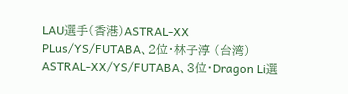LAU選手(香港)ASTRAL-XX PLus/YS/FUTABA、2位・林子淳 (台湾) ASTRAL-XX/YS/FUTABA、3位・Dragon Li選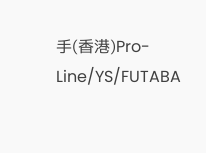手(香港)Pro-Line/YS/FUTABA